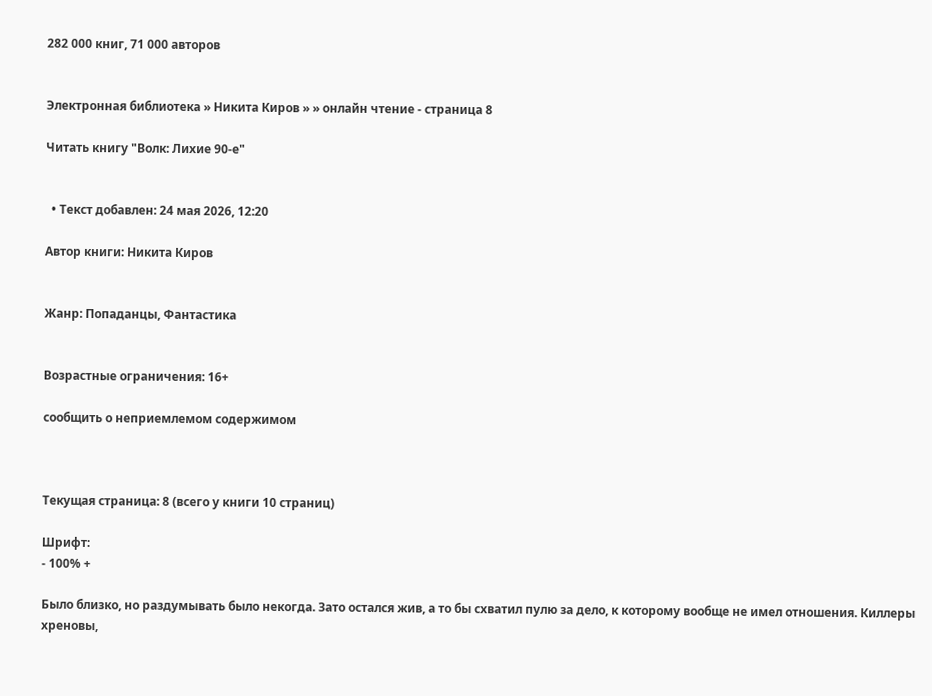282 000 книг, 71 000 авторов


Электронная библиотека » Никита Киров » » онлайн чтение - страница 8

Читать книгу "Волк: Лихие 90-е"


  • Текст добавлен: 24 мая 2026, 12:20

Автор книги: Никита Киров


Жанр: Попаданцы, Фантастика


Возрастные ограничения: 16+

сообщить о неприемлемом содержимом



Текущая страница: 8 (всего у книги 10 страниц)

Шрифт:
- 100% +

Было близко, но раздумывать было некогда. Зато остался жив, а то бы схватил пулю за дело, к которому вообще не имел отношения. Киллеры хреновы,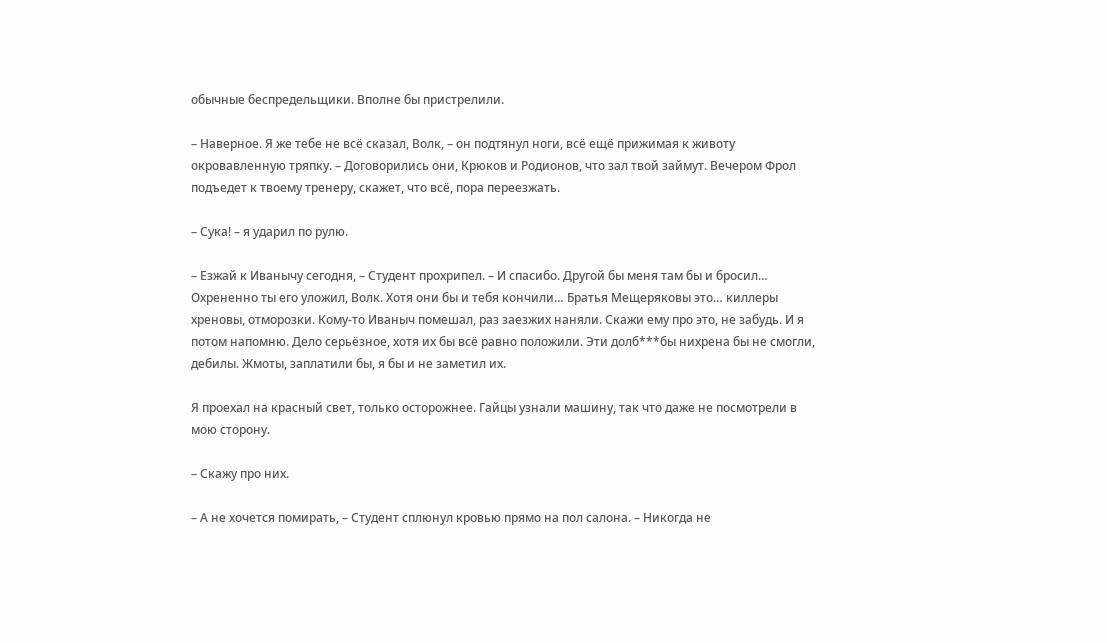обычные беспредельщики. Вполне бы пристрелили.

– Наверное. Я же тебе не всё сказал, Волк, – он подтянул ноги, всё ещё прижимая к животу окровавленную тряпку. – Договорились они, Крюков и Родионов, что зал твой займут. Вечером Фрол подъедет к твоему тренеру, скажет, что всё, пора переезжать.

– Сука! – я ударил по рулю.

– Езжай к Иванычу сегодня, – Студент прохрипел. – И спасибо. Другой бы меня там бы и бросил… Охрененно ты его уложил, Волк. Хотя они бы и тебя кончили… Братья Мещеряковы это… киллеры хреновы, отморозки. Кому-то Иваныч помешал, раз заезжих наняли. Скажи ему про это, не забудь. И я потом напомню. Дело серьёзное, хотя их бы всё равно положили. Эти долб***бы нихрена бы не смогли, дебилы. Жмоты, заплатили бы, я бы и не заметил их.

Я проехал на красный свет, только осторожнее. Гайцы узнали машину, так что даже не посмотрели в мою сторону.

– Скажу про них.

– А не хочется помирать, – Студент сплюнул кровью прямо на пол салона. – Никогда не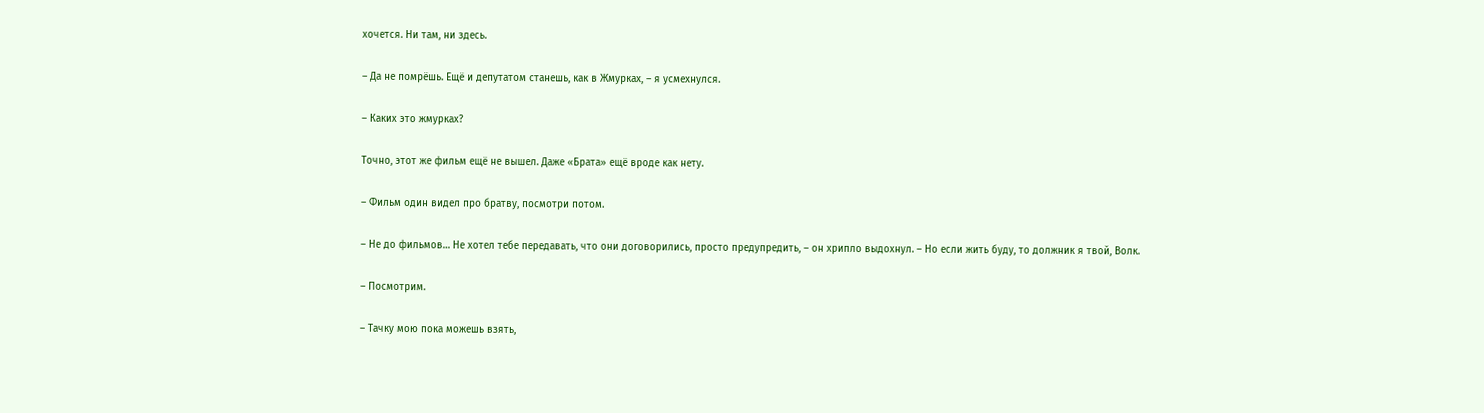хочется. Ни там, ни здесь.

– Да не помрёшь. Ещё и депутатом станешь, как в Жмурках, – я усмехнулся.

– Каких это жмурках?

Точно, этот же фильм ещё не вышел. Даже «Брата» ещё вроде как нету.

– Фильм один видел про братву, посмотри потом.

– Не до фильмов… Не хотел тебе передавать, что они договорились, просто предупредить, – он хрипло выдохнул. – Но если жить буду, то должник я твой, Волк.

– Посмотрим.

– Тачку мою пока можешь взять,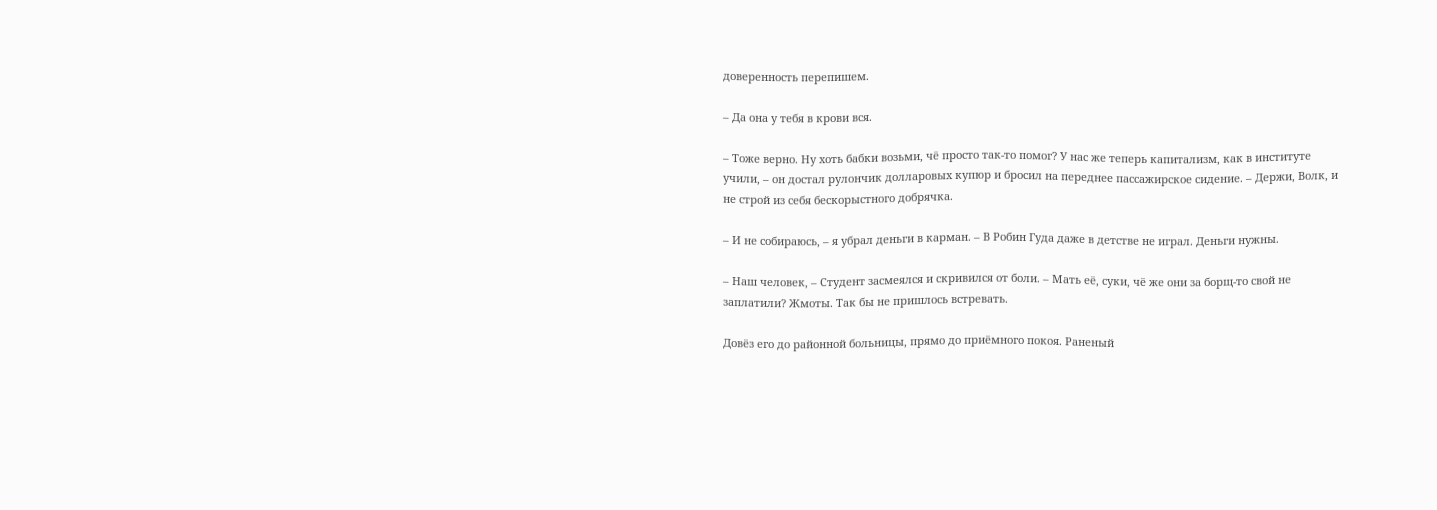доверенность перепишем.

– Да она у тебя в крови вся.

– Тоже верно. Ну хоть бабки возьми, чё просто так-то помог? У нас же теперь капитализм, как в институте учили, – он достал рулончик долларовых купюр и бросил на переднее пассажирское сидение. – Держи, Волк, и не строй из себя бескорыстного добрячка.

– И не собираюсь, – я убрал деньги в карман. – В Робин Гуда даже в детстве не играл. Деньги нужны.

– Наш человек, – Студент засмеялся и скривился от боли. – Мать её, суки, чё же они за борщ-то свой не заплатили? Жмоты. Так бы не пришлось встревать.

Довёз его до районной больницы, прямо до приёмного покоя. Раненый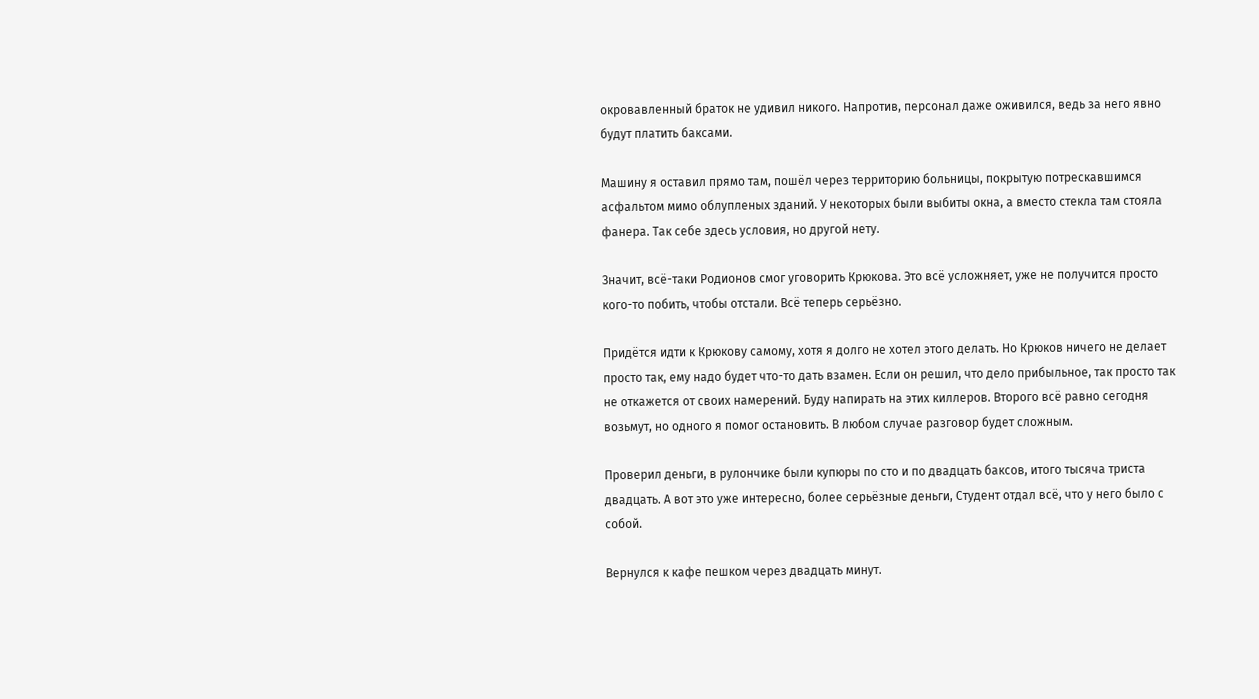окровавленный браток не удивил никого. Напротив, персонал даже оживился, ведь за него явно будут платить баксами.

Машину я оставил прямо там, пошёл через территорию больницы, покрытую потрескавшимся асфальтом мимо облупленых зданий. У некоторых были выбиты окна, а вместо стекла там стояла фанера. Так себе здесь условия, но другой нету.

Значит, всё-таки Родионов смог уговорить Крюкова. Это всё усложняет, уже не получится просто кого-то побить, чтобы отстали. Всё теперь серьёзно.

Придётся идти к Крюкову самому, хотя я долго не хотел этого делать. Но Крюков ничего не делает просто так, ему надо будет что-то дать взамен. Если он решил, что дело прибыльное, так просто так не откажется от своих намерений. Буду напирать на этих киллеров. Второго всё равно сегодня возьмут, но одного я помог остановить. В любом случае разговор будет сложным.

Проверил деньги, в рулончике были купюры по сто и по двадцать баксов, итого тысяча триста двадцать. А вот это уже интересно, более серьёзные деньги, Студент отдал всё, что у него было с собой.

Вернулся к кафе пешком через двадцать минут.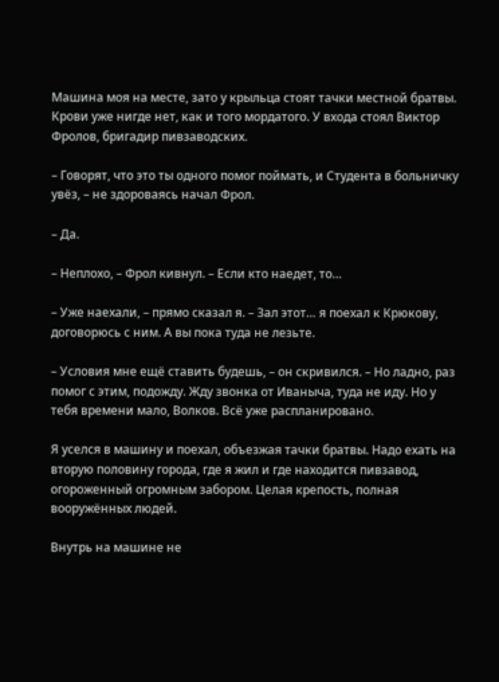Машина моя на месте, зато у крыльца стоят тачки местной братвы. Крови уже нигде нет, как и того мордатого. У входа стоял Виктор Фролов, бригадир пивзаводских.

– Говорят, что это ты одного помог поймать, и Студента в больничку увёз, – не здороваясь начал Фрол.

– Да.

– Неплохо, – Фрол кивнул. – Если кто наедет, то…

– Уже наехали, – прямо сказал я. – Зал этот… я поехал к Крюкову, договорюсь с ним. А вы пока туда не лезьте.

– Условия мне ещё ставить будешь, – он скривился. – Но ладно, раз помог с этим, подожду. Жду звонка от Иваныча, туда не иду. Но у тебя времени мало, Волков. Всё уже распланировано.

Я уселся в машину и поехал, объезжая тачки братвы. Надо ехать на вторую половину города, где я жил и где находится пивзавод, огороженный огромным забором. Целая крепость, полная вооружённых людей.

Внутрь на машине не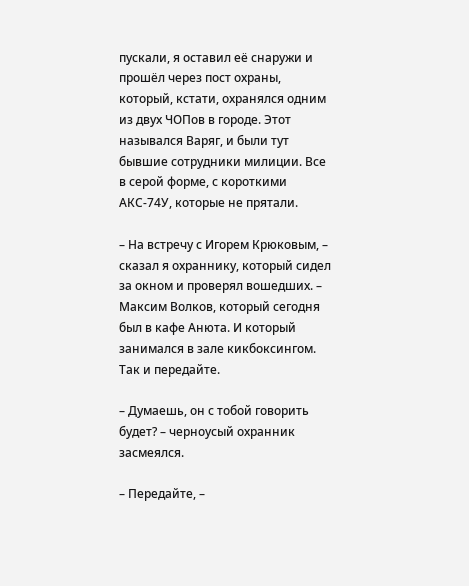пускали, я оставил её снаружи и прошёл через пост охраны, который, кстати, охранялся одним из двух ЧОПов в городе. Этот назывался Варяг, и были тут бывшие сотрудники милиции. Все в серой форме, с короткими АКС-74У, которые не прятали.

– На встречу с Игорем Крюковым, – сказал я охраннику, который сидел за окном и проверял вошедших. – Максим Волков, который сегодня был в кафе Анюта. И который занимался в зале кикбоксингом. Так и передайте.

– Думаешь, он с тобой говорить будет? – черноусый охранник засмеялся.

– Передайте, –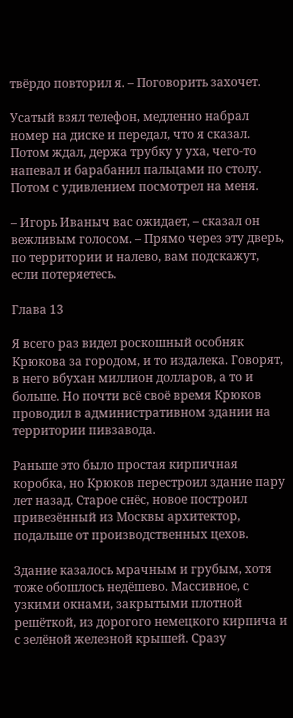твёрдо повторил я. – Поговорить захочет.

Усатый взял телефон, медленно набрал номер на диске и передал, что я сказал. Потом ждал, держа трубку у уха, чего-то напевал и барабанил пальцами по столу. Потом с удивлением посмотрел на меня.

– Игорь Иваныч вас ожидает, – сказал он вежливым голосом. – Прямо через эту дверь, по территории и налево, вам подскажут, если потеряетесь.

Глава 13

Я всего раз видел роскошный особняк Крюкова за городом, и то издалека. Говорят, в него вбухан миллион долларов, а то и больше. Но почти всё своё время Крюков проводил в административном здании на территории пивзавода.

Раньше это было простая кирпичная коробка, но Крюков перестроил здание пару лет назад. Старое снёс, новое построил привезённый из Москвы архитектор, подальше от производственных цехов.

Здание казалось мрачным и грубым, хотя тоже обошлось недёшево. Массивное, с узкими окнами, закрытыми плотной решёткой, из дорогого немецкого кирпича и с зелёной железной крышей. Сразу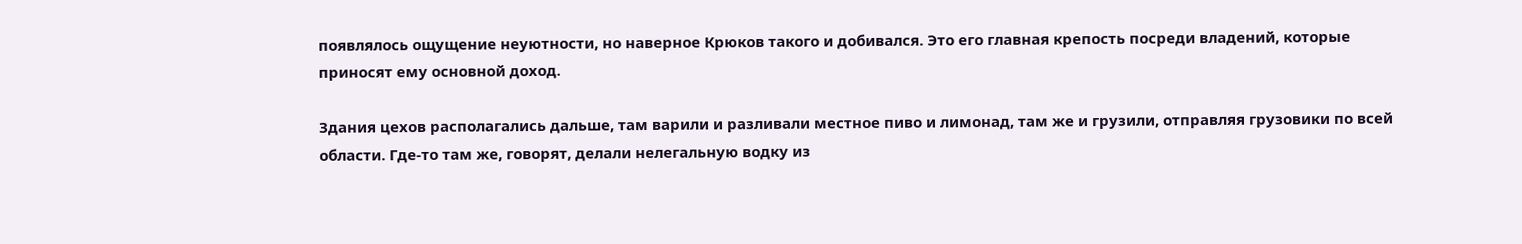появлялось ощущение неуютности, но наверное Крюков такого и добивался. Это его главная крепость посреди владений, которые приносят ему основной доход.

Здания цехов располагались дальше, там варили и разливали местное пиво и лимонад, там же и грузили, отправляя грузовики по всей области. Где-то там же, говорят, делали нелегальную водку из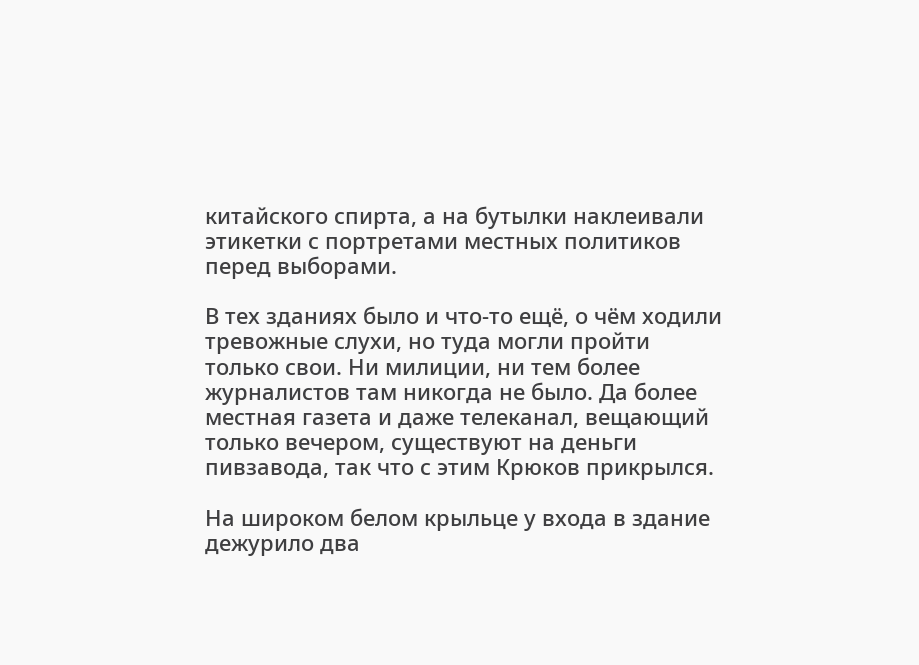китайского спирта, а на бутылки наклеивали этикетки с портретами местных политиков перед выборами.

В тех зданиях было и что-то ещё, о чём ходили тревожные слухи, но туда могли пройти только свои. Ни милиции, ни тем более журналистов там никогда не было. Да более местная газета и даже телеканал, вещающий только вечером, существуют на деньги пивзавода, так что с этим Крюков прикрылся.

На широком белом крыльце у входа в здание дежурило два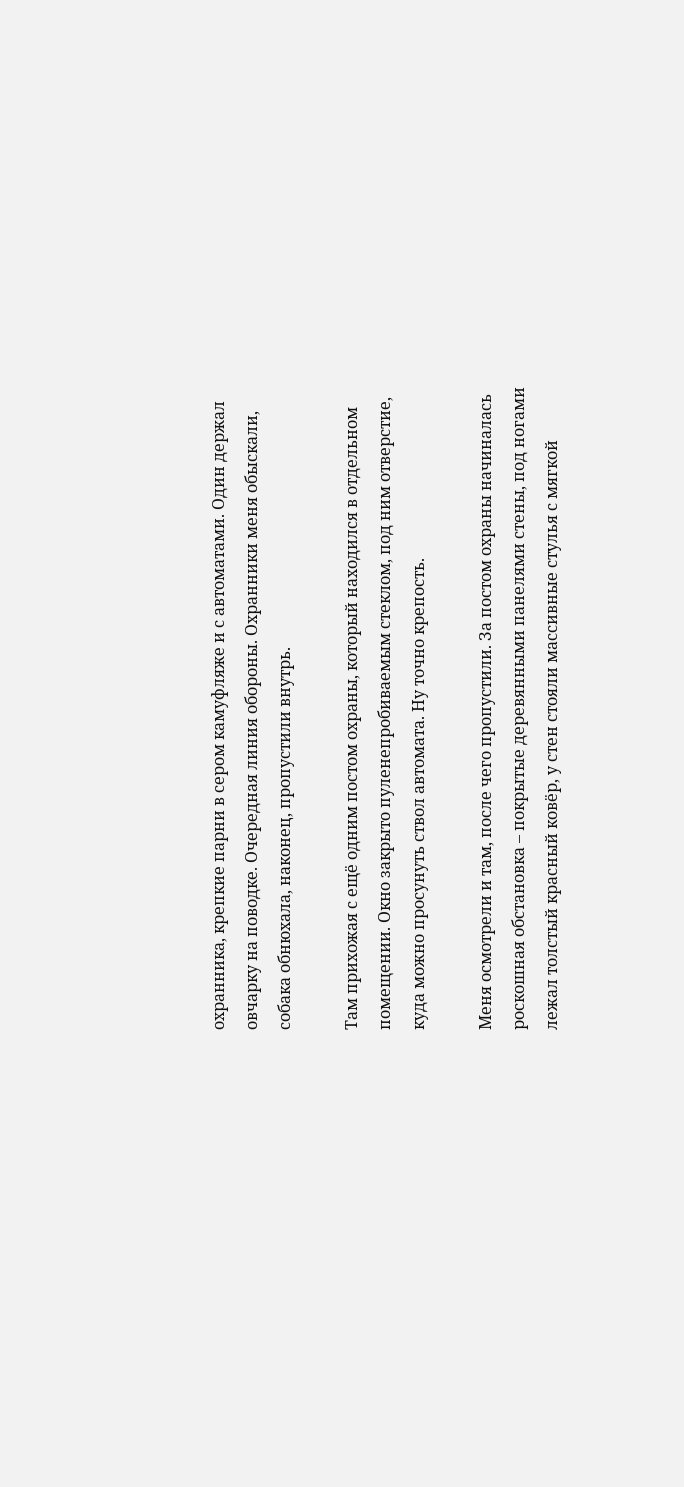охранника, крепкие парни в сером камуфляже и с автоматами. Один держал овчарку на поводке. Очередная линия обороны. Охранники меня обыскали, собака обнюхала, наконец, пропустили внутрь.

Там прихожая с ещё одним постом охраны, который находился в отдельном помещении. Окно закрыто пуленепробиваемым стеклом, под ним отверстие, куда можно просунуть ствол автомата. Ну точно крепость.

Меня осмотрели и там, после чего пропустили. За постом охраны начиналась роскошная обстановка – покрытые деревянными панелями стены, под ногами лежал толстый красный ковёр, у стен стояли массивные стулья с мягкой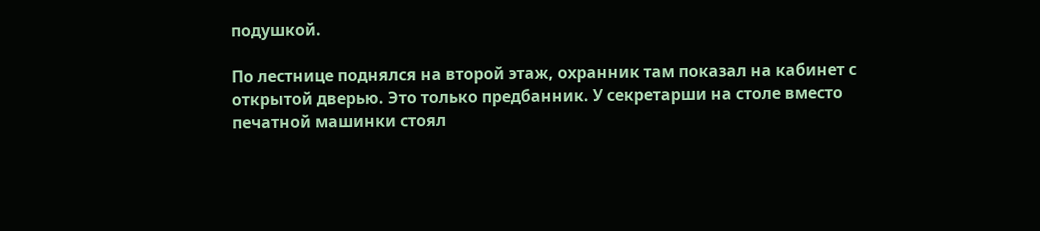подушкой.

По лестнице поднялся на второй этаж, охранник там показал на кабинет с открытой дверью. Это только предбанник. У секретарши на столе вместо печатной машинки стоял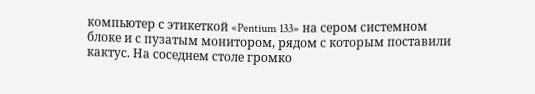компьютер с этикеткой «Pentium 133» на сером системном блоке и с пузатым монитором, рядом с которым поставили кактус. На соседнем столе громко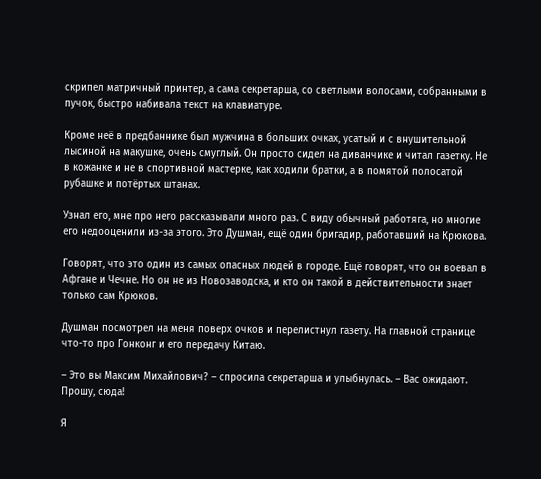скрипел матричный принтер, а сама секретарша, со светлыми волосами, собранными в пучок, быстро набивала текст на клавиатуре.

Кроме неё в предбаннике был мужчина в больших очках, усатый и с внушительной лысиной на макушке, очень смуглый. Он просто сидел на диванчике и читал газетку. Не в кожанке и не в спортивной мастерке, как ходили братки, а в помятой полосатой рубашке и потёртых штанах.

Узнал его, мне про него рассказывали много раз. С виду обычный работяга, но многие его недооценили из-за этого. Это Душман, ещё один бригадир, работавший на Крюкова.

Говорят, что это один из самых опасных людей в городе. Ещё говорят, что он воевал в Афгане и Чечне. Но он не из Новозаводска, и кто он такой в действительности знает только сам Крюков.

Душман посмотрел на меня поверх очков и перелистнул газету. На главной странице что-то про Гонконг и его передачу Китаю.

– Это вы Максим Михайлович? – спросила секретарша и улыбнулась. – Вас ожидают. Прошу, сюда!

Я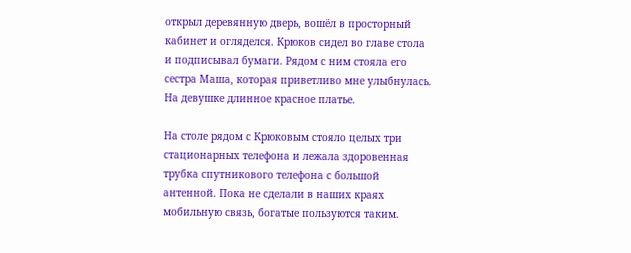открыл деревянную дверь, вошёл в просторный кабинет и огляделся. Крюков сидел во главе стола и подписывал бумаги. Рядом с ним стояла его сестра Маша, которая приветливо мне улыбнулась. На девушке длинное красное платье.

На столе рядом с Крюковым стояло целых три стационарных телефона и лежала здоровенная трубка спутникового телефона с большой антенной. Пока не сделали в наших краях мобильную связь, богатые пользуются таким.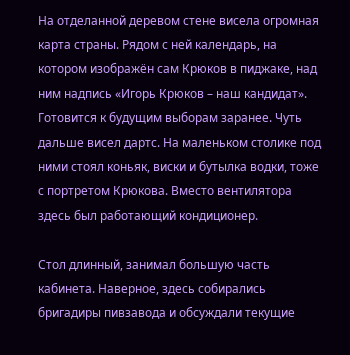На отделанной деревом стене висела огромная карта страны. Рядом с ней календарь, на котором изображён сам Крюков в пиджаке, над ним надпись «Игорь Крюков – наш кандидат». Готовится к будущим выборам заранее. Чуть дальше висел дартс. На маленьком столике под ними стоял коньяк, виски и бутылка водки, тоже с портретом Крюкова. Вместо вентилятора здесь был работающий кондиционер.

Стол длинный, занимал большую часть кабинета. Наверное, здесь собирались бригадиры пивзавода и обсуждали текущие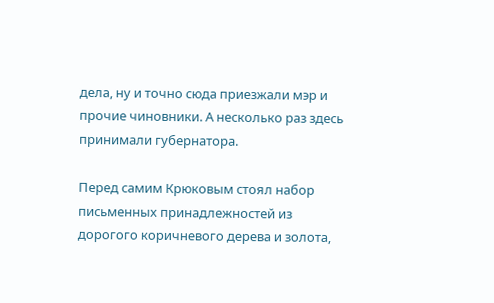дела, ну и точно сюда приезжали мэр и прочие чиновники. А несколько раз здесь принимали губернатора.

Перед самим Крюковым стоял набор письменных принадлежностей из дорогого коричневого дерева и золота,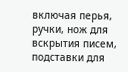включая перья, ручки, нож для вскрытия писем, подставки для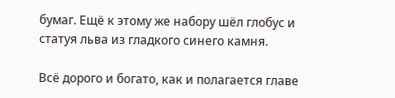бумаг. Ещё к этому же набору шёл глобус и статуя льва из гладкого синего камня.

Всё дорого и богато, как и полагается главе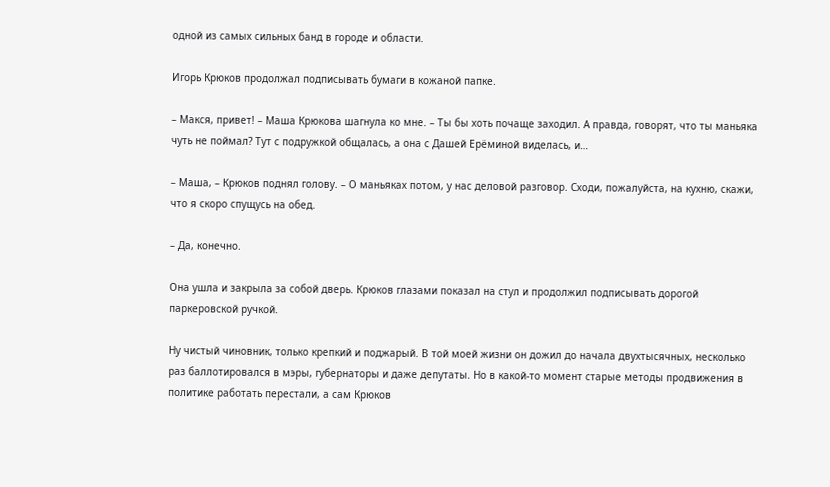одной из самых сильных банд в городе и области.

Игорь Крюков продолжал подписывать бумаги в кожаной папке.

– Макся, привет! – Маша Крюкова шагнула ко мне. – Ты бы хоть почаще заходил. А правда, говорят, что ты маньяка чуть не поймал? Тут с подружкой общалась, а она с Дашей Ерёминой виделась, и…

– Маша, – Крюков поднял голову. – О маньяках потом, у нас деловой разговор. Сходи, пожалуйста, на кухню, скажи, что я скоро спущусь на обед.

– Да, конечно.

Она ушла и закрыла за собой дверь. Крюков глазами показал на стул и продолжил подписывать дорогой паркеровской ручкой.

Ну чистый чиновник, только крепкий и поджарый. В той моей жизни он дожил до начала двухтысячных, несколько раз баллотировался в мэры, губернаторы и даже депутаты. Но в какой-то момент старые методы продвижения в политике работать перестали, а сам Крюков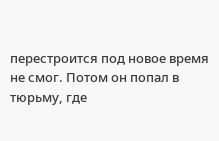перестроится под новое время не смог. Потом он попал в тюрьму, где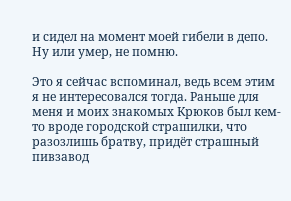и сидел на момент моей гибели в депо. Ну или умер, не помню.

Это я сейчас вспоминал, ведь всем этим я не интересовался тогда. Раньше для меня и моих знакомых Крюков был кем-то вроде городской страшилки, что разозлишь братву, придёт страшный пивзавод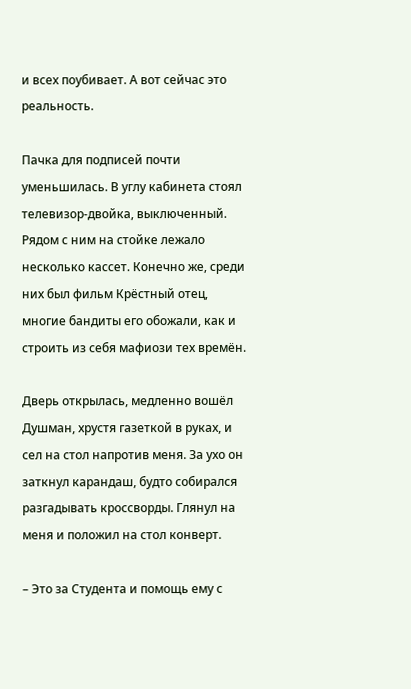и всех поубивает. А вот сейчас это реальность.

Пачка для подписей почти уменьшилась. В углу кабинета стоял телевизор-двойка, выключенный. Рядом с ним на стойке лежало несколько кассет. Конечно же, среди них был фильм Крёстный отец, многие бандиты его обожали, как и строить из себя мафиози тех времён.

Дверь открылась, медленно вошёл Душман, хрустя газеткой в руках, и сел на стол напротив меня. За ухо он заткнул карандаш, будто собирался разгадывать кроссворды. Глянул на меня и положил на стол конверт.

– Это за Студента и помощь ему с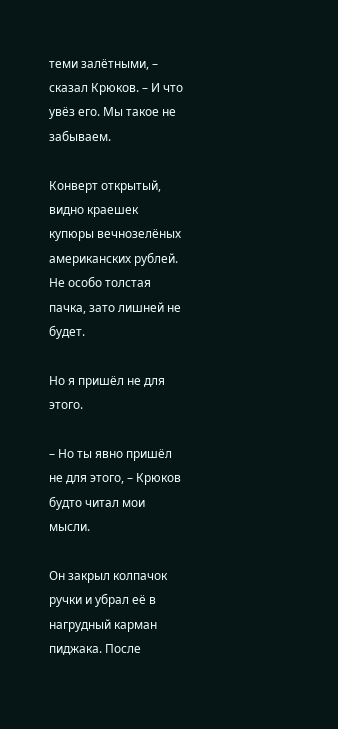теми залётными, – сказал Крюков. – И что увёз его. Мы такое не забываем.

Конверт открытый, видно краешек купюры вечнозелёных американских рублей. Не особо толстая пачка, зато лишней не будет.

Но я пришёл не для этого.

– Но ты явно пришёл не для этого, – Крюков будто читал мои мысли.

Он закрыл колпачок ручки и убрал её в нагрудный карман пиджака. После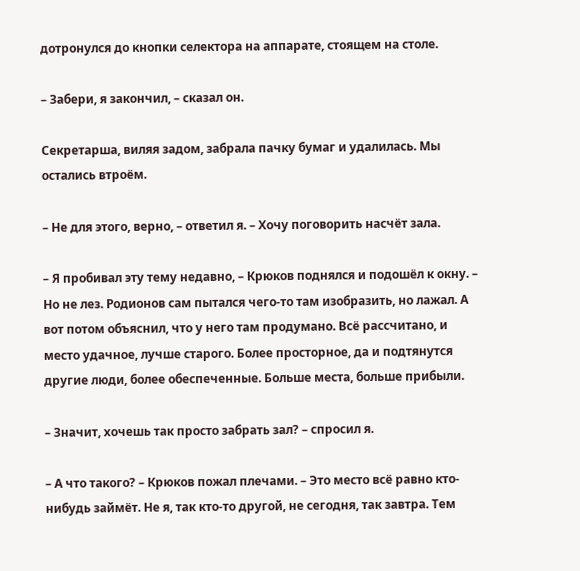дотронулся до кнопки селектора на аппарате, стоящем на столе.

– Забери, я закончил, – сказал он.

Секретарша, виляя задом, забрала пачку бумаг и удалилась. Мы остались втроём.

– Не для этого, верно, – ответил я. – Хочу поговорить насчёт зала.

– Я пробивал эту тему недавно, – Крюков поднялся и подошёл к окну. – Но не лез. Родионов сам пытался чего-то там изобразить, но лажал. А вот потом объяснил, что у него там продумано. Всё рассчитано, и место удачное, лучше старого. Более просторное, да и подтянутся другие люди, более обеспеченные. Больше места, больше прибыли.

– Значит, хочешь так просто забрать зал? – спросил я.

– А что такого? – Крюков пожал плечами. – Это место всё равно кто-нибудь займёт. Не я, так кто-то другой, не сегодня, так завтра. Тем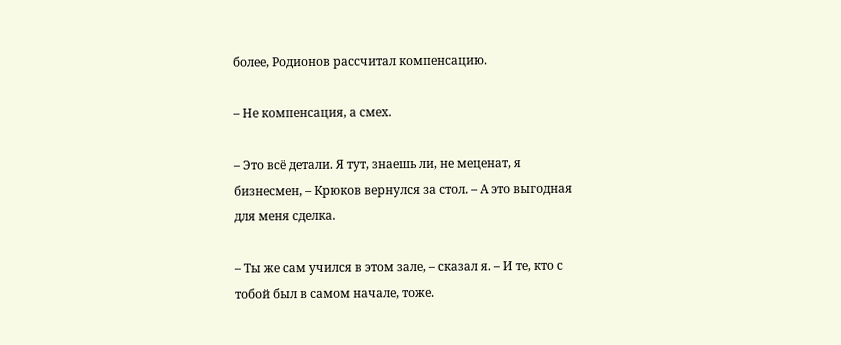более, Родионов рассчитал компенсацию.

– Не компенсация, а смех.

– Это всё детали. Я тут, знаешь ли, не меценат, я бизнесмен, – Крюков вернулся за стол. – А это выгодная для меня сделка.

– Ты же сам учился в этом зале, – сказал я. – И те, кто с тобой был в самом начале, тоже.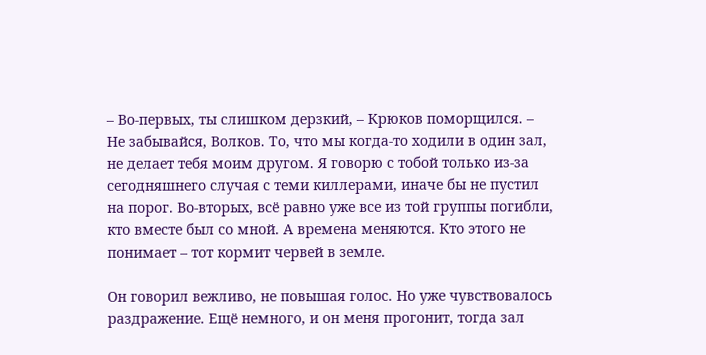– Во-первых, ты слишком дерзкий, – Крюков поморщился. – Не забывайся, Волков. То, что мы когда-то ходили в один зал, не делает тебя моим другом. Я говорю с тобой только из-за сегодняшнего случая с теми киллерами, иначе бы не пустил на порог. Во-вторых, всё равно уже все из той группы погибли, кто вместе был со мной. А времена меняются. Кто этого не понимает – тот кормит червей в земле.

Он говорил вежливо, не повышая голос. Но уже чувствовалось раздражение. Ещё немного, и он меня прогонит, тогда зал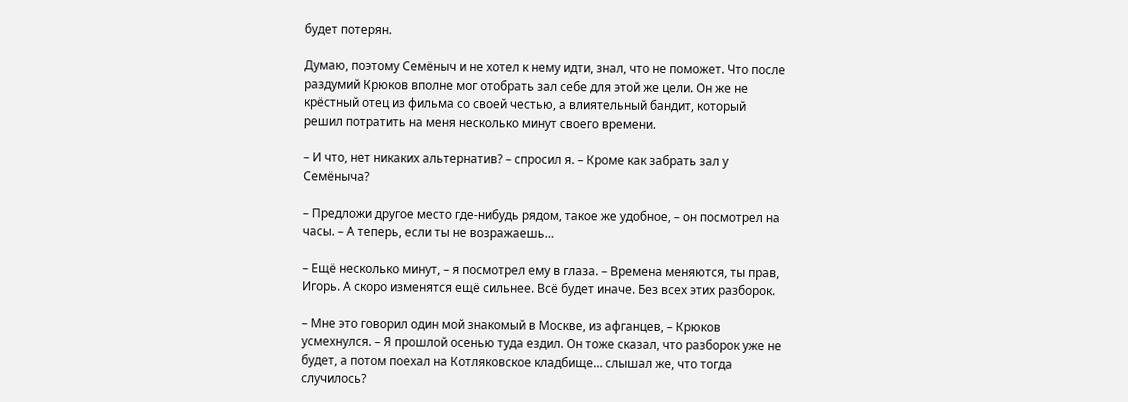будет потерян.

Думаю, поэтому Семёныч и не хотел к нему идти, знал, что не поможет. Что после раздумий Крюков вполне мог отобрать зал себе для этой же цели. Он же не крёстный отец из фильма со своей честью, а влиятельный бандит, который решил потратить на меня несколько минут своего времени.

– И что, нет никаких альтернатив? – спросил я. – Кроме как забрать зал у Семёныча?

– Предложи другое место где-нибудь рядом, такое же удобное, – он посмотрел на часы. – А теперь, если ты не возражаешь…

– Ещё несколько минут, – я посмотрел ему в глаза. – Времена меняются, ты прав, Игорь. А скоро изменятся ещё сильнее. Всё будет иначе. Без всех этих разборок.

– Мне это говорил один мой знакомый в Москве, из афганцев, – Крюков усмехнулся. – Я прошлой осенью туда ездил. Он тоже сказал, что разборок уже не будет, а потом поехал на Котляковское кладбище… слышал же, что тогда случилось?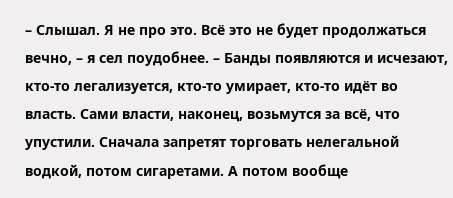– Слышал. Я не про это. Всё это не будет продолжаться вечно, – я сел поудобнее. – Банды появляются и исчезают, кто-то легализуется, кто-то умирает, кто-то идёт во власть. Сами власти, наконец, возьмутся за всё, что упустили. Сначала запретят торговать нелегальной водкой, потом сигаретами. А потом вообще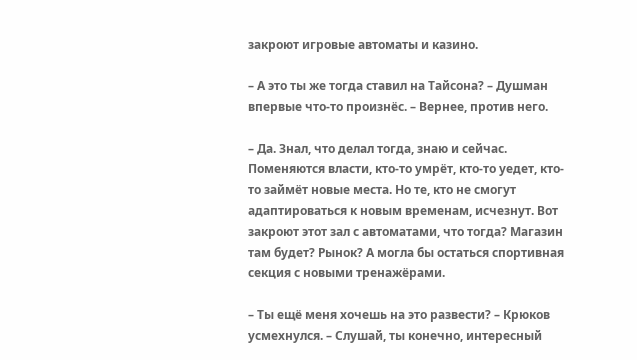закроют игровые автоматы и казино.

– А это ты же тогда ставил на Тайсона? – Душман впервые что-то произнёс. – Вернее, против него.

– Да. Знал, что делал тогда, знаю и сейчас. Поменяются власти, кто-то умрёт, кто-то уедет, кто-то займёт новые места. Но те, кто не смогут адаптироваться к новым временам, исчезнут. Вот закроют этот зал с автоматами, что тогда? Магазин там будет? Рынок? А могла бы остаться спортивная секция с новыми тренажёрами.

– Ты ещё меня хочешь на это развести? – Крюков усмехнулся. – Слушай, ты конечно, интересный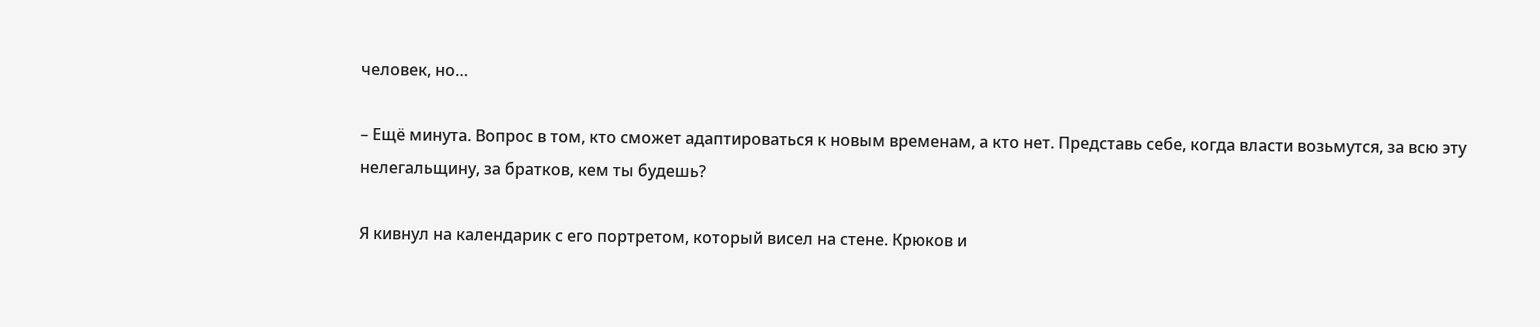человек, но…

– Ещё минута. Вопрос в том, кто сможет адаптироваться к новым временам, а кто нет. Представь себе, когда власти возьмутся, за всю эту нелегальщину, за братков, кем ты будешь?

Я кивнул на календарик с его портретом, который висел на стене. Крюков и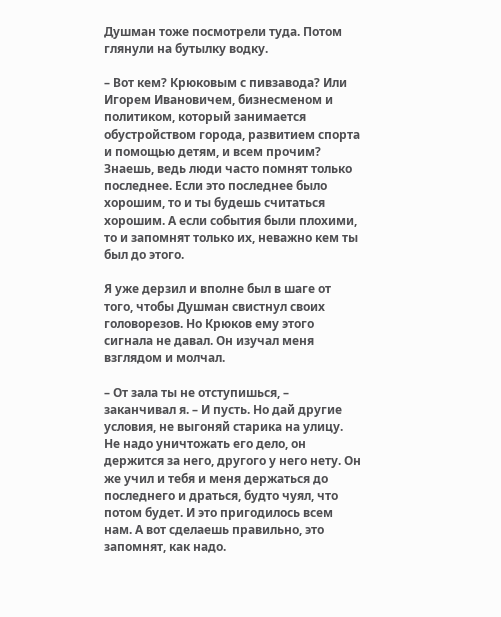Душман тоже посмотрели туда. Потом глянули на бутылку водку.

– Вот кем? Крюковым с пивзавода? Или Игорем Ивановичем, бизнесменом и политиком, который занимается обустройством города, развитием спорта и помощью детям, и всем прочим? Знаешь, ведь люди часто помнят только последнее. Если это последнее было хорошим, то и ты будешь считаться хорошим. А если события были плохими, то и запомнят только их, неважно кем ты был до этого.

Я уже дерзил и вполне был в шаге от того, чтобы Душман свистнул своих головорезов. Но Крюков ему этого сигнала не давал. Он изучал меня взглядом и молчал.

– От зала ты не отступишься, – заканчивал я. – И пусть. Но дай другие условия, не выгоняй старика на улицу. Не надо уничтожать его дело, он держится за него, другого у него нету. Он же учил и тебя и меня держаться до последнего и драться, будто чуял, что потом будет. И это пригодилось всем нам. А вот сделаешь правильно, это запомнят, как надо.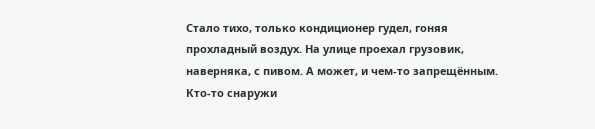Стало тихо, только кондиционер гудел, гоняя прохладный воздух. На улице проехал грузовик, наверняка, с пивом. А может, и чем-то запрещённым. Кто-то снаружи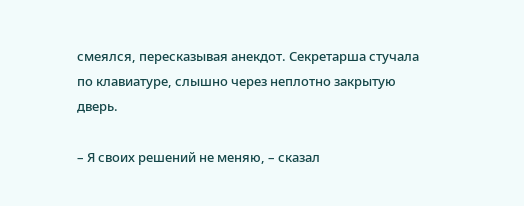смеялся, пересказывая анекдот. Секретарша стучала по клавиатуре, слышно через неплотно закрытую дверь.

– Я своих решений не меняю, – сказал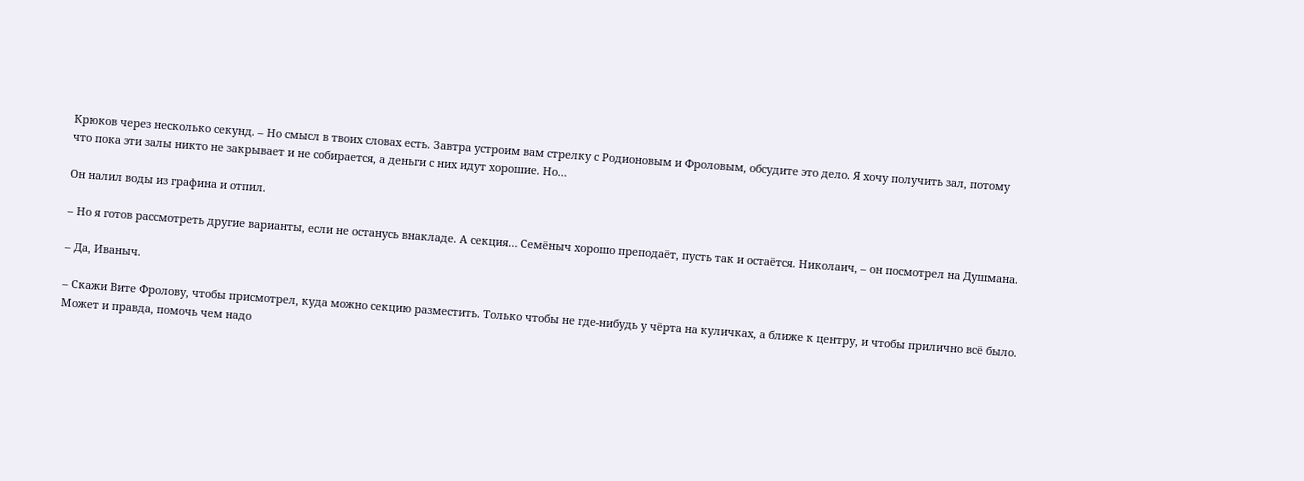Крюков через несколько секунд. – Но смысл в твоих словах есть. Завтра устроим вам стрелку с Родионовым и Фроловым, обсудите это дело. Я хочу получить зал, потому что пока эти залы никто не закрывает и не собирается, а деньги с них идут хорошие. Но…

Он налил воды из графина и отпил.

– Но я готов рассмотреть другие варианты, если не останусь внакладе. А секция… Семёныч хорошо преподаёт, пусть так и остаётся. Николаич, – он посмотрел на Душмана.

– Да, Иваныч.

– Скажи Вите Фролову, чтобы присмотрел, куда можно секцию разместить. Только чтобы не где-нибудь у чёрта на куличках, а ближе к центру, и чтобы прилично всё было. Может и правда, помочь чем надо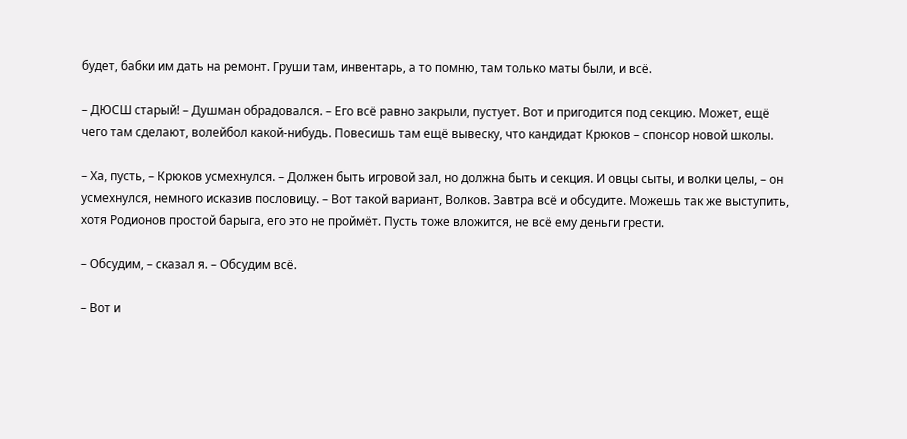будет, бабки им дать на ремонт. Груши там, инвентарь, а то помню, там только маты были, и всё.

– ДЮСШ старый! – Душман обрадовался. – Его всё равно закрыли, пустует. Вот и пригодится под секцию. Может, ещё чего там сделают, волейбол какой-нибудь. Повесишь там ещё вывеску, что кандидат Крюков – спонсор новой школы.

– Ха, пусть, – Крюков усмехнулся. – Должен быть игровой зал, но должна быть и секция. И овцы сыты, и волки целы, – он усмехнулся, немного исказив пословицу. – Вот такой вариант, Волков. Завтра всё и обсудите. Можешь так же выступить, хотя Родионов простой барыга, его это не проймёт. Пусть тоже вложится, не всё ему деньги грести.

– Обсудим, – сказал я. – Обсудим всё.

– Вот и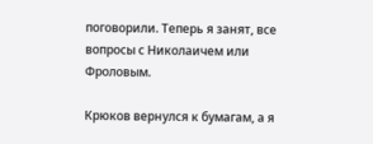поговорили. Теперь я занят, все вопросы с Николаичем или Фроловым.

Крюков вернулся к бумагам, а я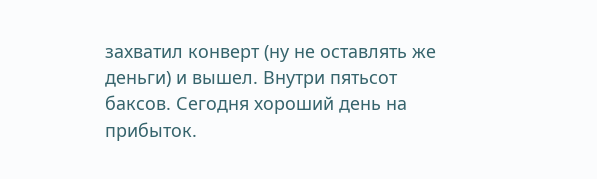захватил конверт (ну не оставлять же деньги) и вышел. Внутри пятьсот баксов. Сегодня хороший день на прибыток.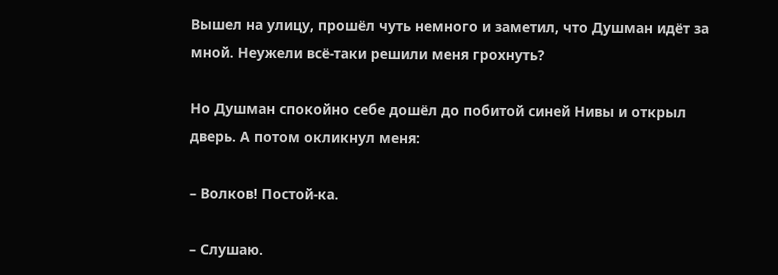Вышел на улицу, прошёл чуть немного и заметил, что Душман идёт за мной. Неужели всё-таки решили меня грохнуть?

Но Душман спокойно себе дошёл до побитой синей Нивы и открыл дверь. А потом окликнул меня:

– Волков! Постой-ка.

– Слушаю.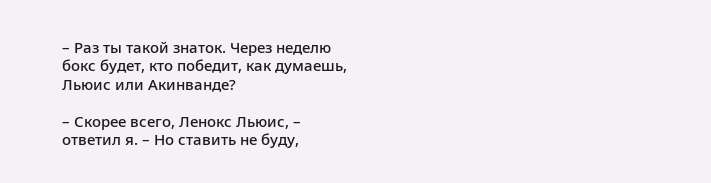– Раз ты такой знаток. Через неделю бокс будет, кто победит, как думаешь, Льюис или Акинванде?

– Скорее всего, Ленокс Льюис, – ответил я. – Но ставить не буду,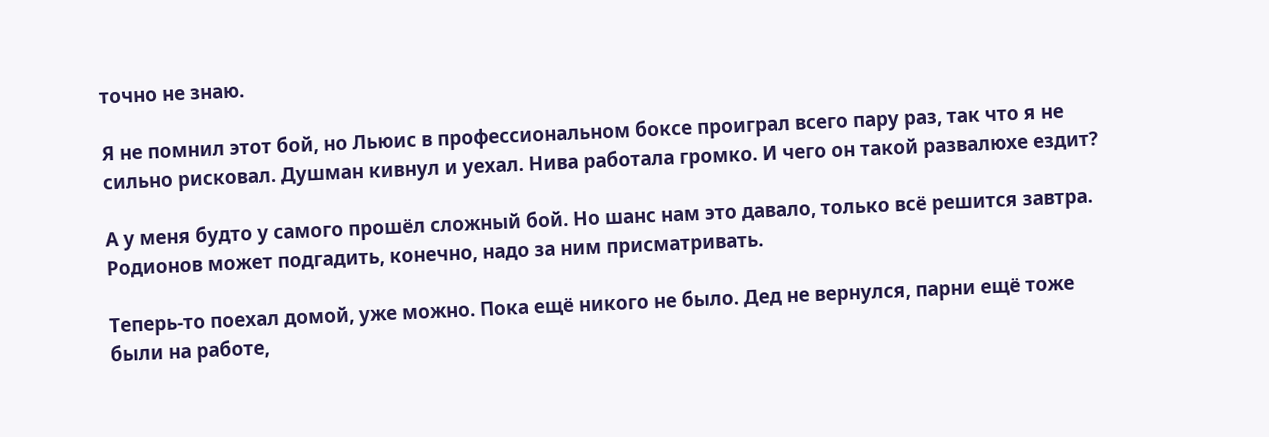точно не знаю.

Я не помнил этот бой, но Льюис в профессиональном боксе проиграл всего пару раз, так что я не сильно рисковал. Душман кивнул и уехал. Нива работала громко. И чего он такой развалюхе ездит?

А у меня будто у самого прошёл сложный бой. Но шанс нам это давало, только всё решится завтра. Родионов может подгадить, конечно, надо за ним присматривать.

Теперь-то поехал домой, уже можно. Пока ещё никого не было. Дед не вернулся, парни ещё тоже были на работе,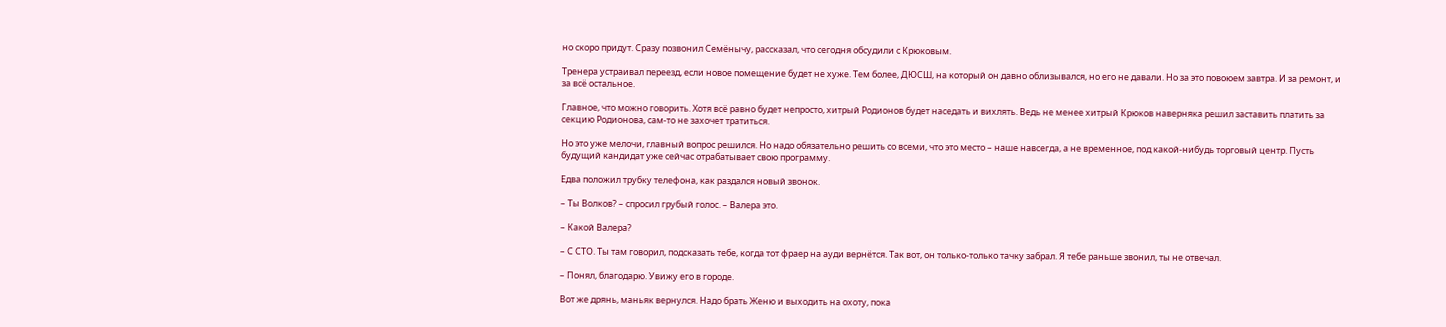но скоро придут. Сразу позвонил Семёнычу, рассказал, что сегодня обсудили с Крюковым.

Тренера устраивал переезд, если новое помещение будет не хуже. Тем более, ДЮСШ, на который он давно облизывался, но его не давали. Но за это повоюем завтра. И за ремонт, и за всё остальное.

Главное, что можно говорить. Хотя всё равно будет непросто, хитрый Родионов будет наседать и вихлять. Ведь не менее хитрый Крюков наверняка решил заставить платить за секцию Родионова, сам-то не захочет тратиться.

Но это уже мелочи, главный вопрос решился. Но надо обязательно решить со всеми, что это место – наше навсегда, а не временное, под какой-нибудь торговый центр. Пусть будущий кандидат уже сейчас отрабатывает свою программу.

Едва положил трубку телефона, как раздался новый звонок.

– Ты Волков? – спросил грубый голос. – Валера это.

– Какой Валера?

– С СТО. Ты там говорил, подсказать тебе, когда тот фраер на ауди вернётся. Так вот, он только-только тачку забрал. Я тебе раньше звонил, ты не отвечал.

– Понял, благодарю. Увижу его в городе.

Вот же дрянь, маньяк вернулся. Надо брать Женю и выходить на охоту, пока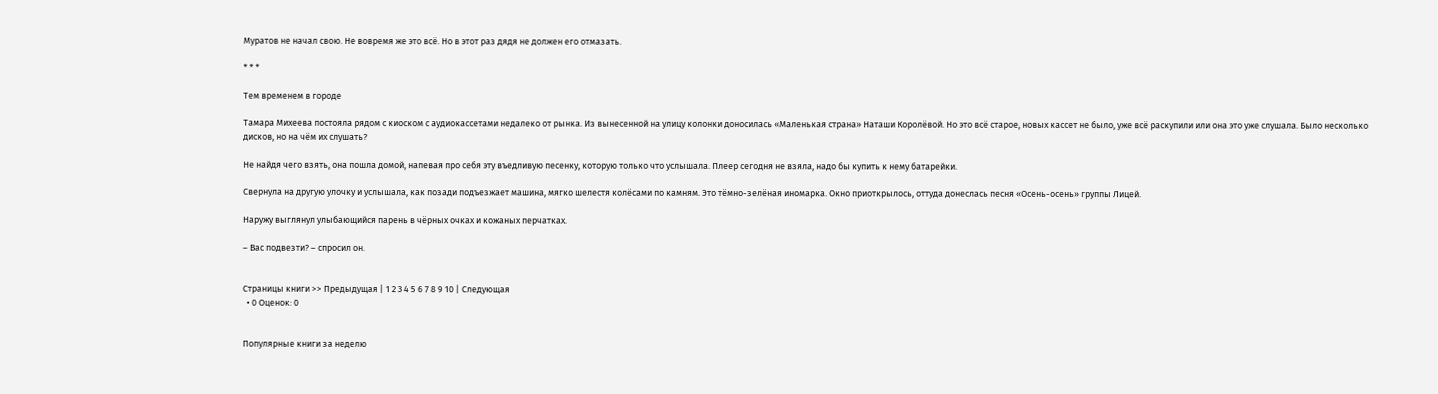Муратов не начал свою. Не вовремя же это всё. Но в этот раз дядя не должен его отмазать.

* * *

Тем временем в городе

Тамара Михеева постояла рядом с киоском с аудиокассетами недалеко от рынка. Из вынесенной на улицу колонки доносилась «Маленькая страна» Наташи Королёвой. Но это всё старое, новых кассет не было, уже всё раскупили или она это уже слушала. Было несколько дисков, но на чём их слушать?

Не найдя чего взять, она пошла домой, напевая про себя эту въедливую песенку, которую только что услышала. Плеер сегодня не взяла, надо бы купить к нему батарейки.

Свернула на другую улочку и услышала, как позади подъезжает машина, мягко шелестя колёсами по камням. Это тёмно-зелёная иномарка. Окно приоткрылось, оттуда донеслась песня «Осень-осень» группы Лицей.

Наружу выглянул улыбающийся парень в чёрных очках и кожаных перчатках.

– Вас подвезти? – спросил он.


Страницы книги >> Предыдущая | 1 2 3 4 5 6 7 8 9 10 | Следующая
  • 0 Оценок: 0


Популярные книги за неделю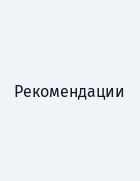Рекомендации